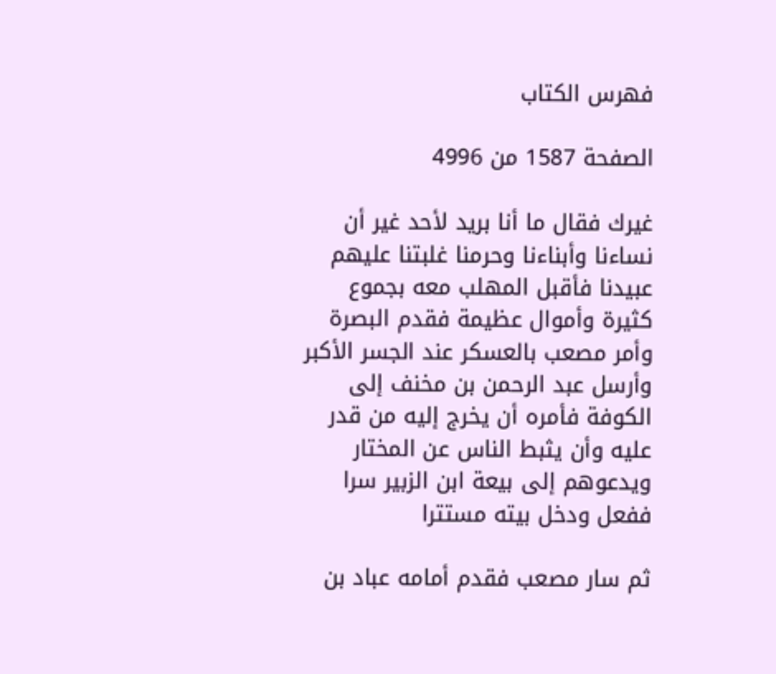فهرس الكتاب

الصفحة 1587 من 4996

غيرك فقال ما أنا بريد لأحد غير أن نساءنا وأبناءنا وحرمنا غلبتنا عليهم عبيدنا فأقبل المهلب معه بجموع كثيرة وأموال عظيمة فقدم البصرة وأمر مصعب بالعسكر عند الجسر الأكبر وأرسل عبد الرحمن بن مخنف إلى الكوفة فأمره أن يخرج إليه من قدر عليه وأن يثبط الناس عن المختار ويدعوهم إلى بيعة ابن الزبير سرا ففعل ودخل بيته مستترا

ثم سار مصعب فقدم أمامه عباد بن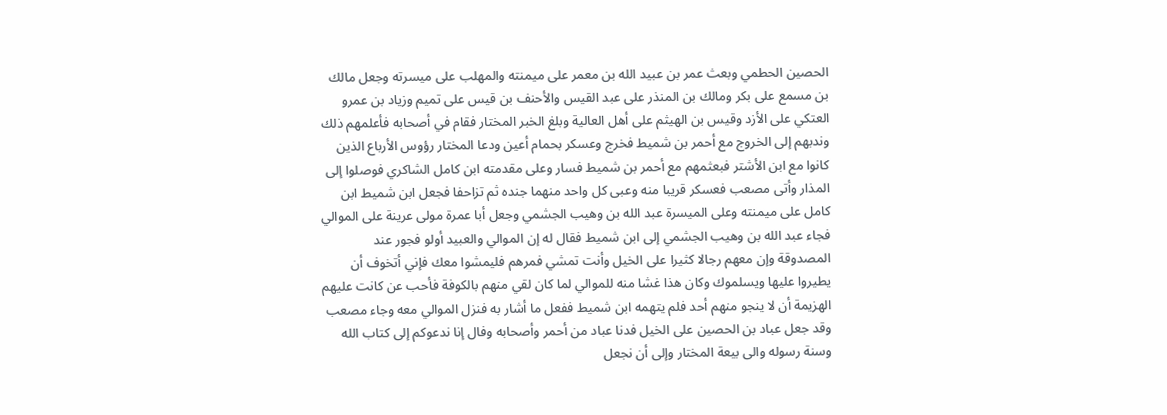الحصين الحطمي وبعث عمر بن عبيد الله بن معمر على ميمنته والمهلب على ميسرته وجعل مالك بن مسمع على بكر ومالك بن المنذر على عبد القيس والأحنف بن قيس على تميم وزياد بن عمرو العتكي على الأزد وقيس بن الهيثم على أهل العالية وبلغ الخبر المختار فقام في أصحابه فأعلمهم ذلك وندبهم إلى الخروج مع أحمر بن شميط فخرج وعسكر بحمام أعين ودعا المختار رؤوس الأرباع الذين كانوا مع ابن الأشتر فبعثمهم مع أحمر بن شميط فسار وعلى مقدمته ابن كامل الشاكري فوصلوا إلى المذار وأتى مصعب فعسكر قريبا منه وعبى كل واحد منهما جنده ثم تزاحفا فجعل ابن شميط ابن كامل على ميمنته وعلى الميسرة عبد الله بن وهيب الجشمي وجعل أبا عمرة مولى عرينة على الموالي فجاء عبد الله بن وهيب الجشمي إلى ابن شميط فقال له إن الموالي والعبيد أولو فجور عند المصدوقة وإن معهم رجالا كثيرا على الخيل وأنت تمشي فمرهم فليمشوا معك فإني أتخوف أن يطيروا عليها ويسلموك وكان هذا غشا منه للموالي لما كان لقي منهم بالكوفة فأحب عن كانت عليهم الهزيمة أن لا ينجو منهم أحد فلم يتهمه ابن شميط ففعل ما أشار به فنزل الموالي معه وجاء مصعب وقد جعل عباد بن الحصين على الخيل فدنا عباد من أحمر وأصحابه وفال إنا ندعوكم إلى كتاب الله وسنة رسوله والى بيعة المختار وإلى أن نجعل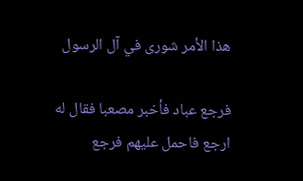هذا الأمر شورى في آل الرسول

فرجع عباد فأخبر مصعبا فقال له ارجع فاحمل عليهم فرجع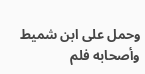وحمل على ابن شميط وأصحابه فلم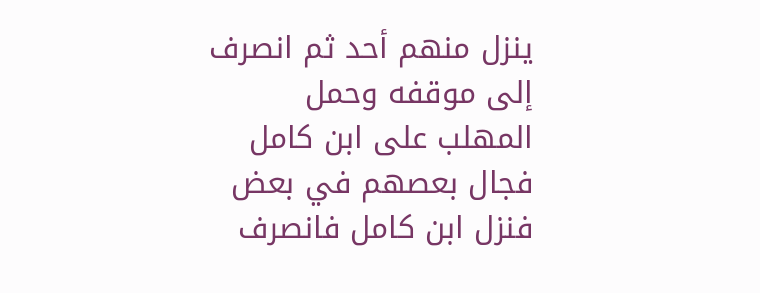ينزل منهم أحد ثم انصرف إلى موقفه وحمل المهلب على ابن كامل فجال بعصهم في بعض فنزل ابن كامل فانصرف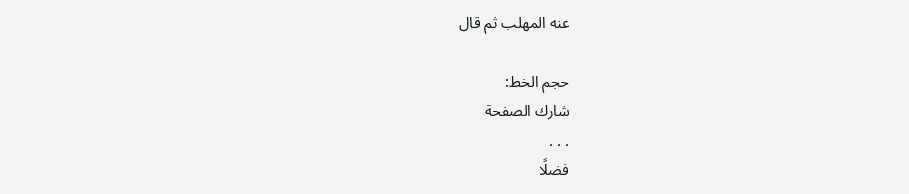عنه المهلب ثم قال

حجم الخط:
شارك الصفحة
. . .
فضلًا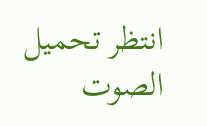انتظر تحميل الصوت